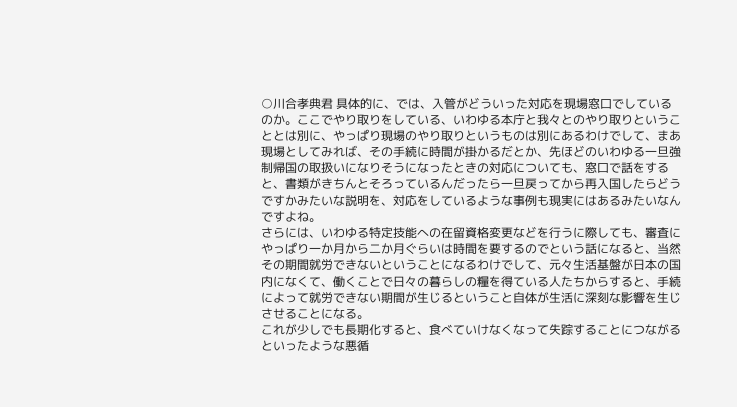○川合孝典君 具体的に、では、入管がどういった対応を現場窓口でしているのか。ここでやり取りをしている、いわゆる本庁と我々とのやり取りということとは別に、やっぱり現場のやり取りというものは別にあるわけでして、まあ現場としてみれば、その手続に時間が掛かるだとか、先ほどのいわゆる一旦強制帰国の取扱いになりそうになったときの対応についても、窓口で話をすると、書類がきちんとそろっているんだったら一旦戻ってから再入国したらどうですかみたいな説明を、対応をしているような事例も現実にはあるみたいなんですよね。
さらには、いわゆる特定技能への在留資格変更などを行うに際しても、審査にやっぱり一か月から二か月ぐらいは時間を要するのでという話になると、当然その期間就労できないということになるわけでして、元々生活基盤が日本の国内になくて、働くことで日々の暮らしの糧を得ている人たちからすると、手続によって就労できない期間が生じるということ自体が生活に深刻な影響を生じさせることになる。
これが少しでも長期化すると、食べていけなくなって失踪することにつながるといったような悪循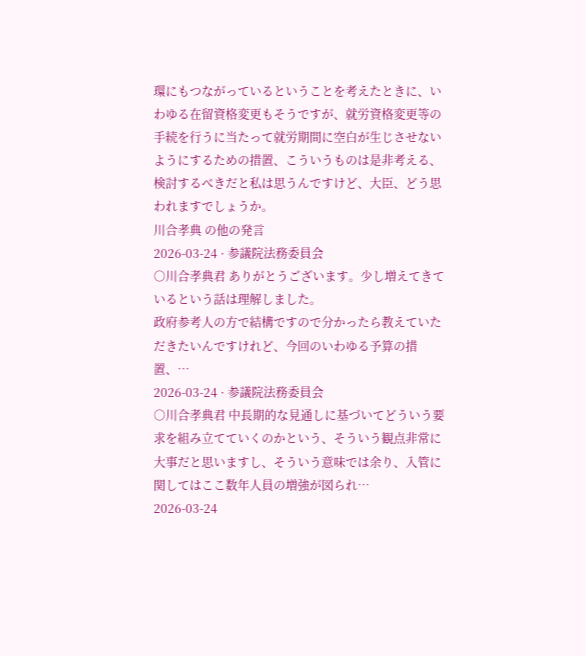環にもつながっているということを考えたときに、いわゆる在留資格変更もそうですが、就労資格変更等の手続を行うに当たって就労期間に空白が生じさせないようにするための措置、こういうものは是非考える、検討するべきだと私は思うんですけど、大臣、どう思われますでしょうか。
川合孝典 の他の発言
2026-03-24 · 参議院法務委員会
○川合孝典君 ありがとうございます。少し増えてきているという話は理解しました。
政府参考人の方で結構ですので分かったら教えていただきたいんですけれど、今回のいわゆる予算の措置、…
2026-03-24 · 参議院法務委員会
○川合孝典君 中長期的な見通しに基づいてどういう要求を組み立てていくのかという、そういう観点非常に大事だと思いますし、そういう意味では余り、入管に関してはここ数年人員の増強が図られ…
2026-03-24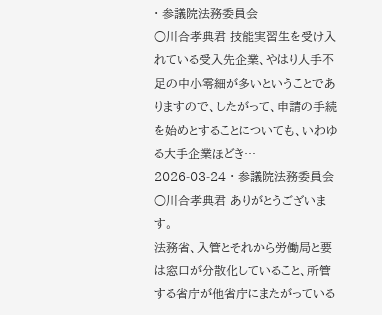· 参議院法務委員会
○川合孝典君 技能実習生を受け入れている受入先企業、やはり人手不足の中小零細が多いということでありますので、したがって、申請の手続を始めとすることについても、いわゆる大手企業ほどき…
2026-03-24 · 参議院法務委員会
○川合孝典君 ありがとうございます。
法務省、入管とそれから労働局と要は窓口が分散化していること、所管する省庁が他省庁にまたがっている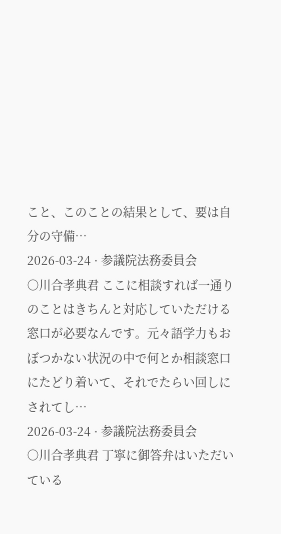こと、このことの結果として、要は自分の守備…
2026-03-24 · 参議院法務委員会
○川合孝典君 ここに相談すれば一通りのことはきちんと対応していただける窓口が必要なんです。元々語学力もおぼつかない状況の中で何とか相談窓口にたどり着いて、それでたらい回しにされてし…
2026-03-24 · 参議院法務委員会
○川合孝典君 丁寧に御答弁はいただいている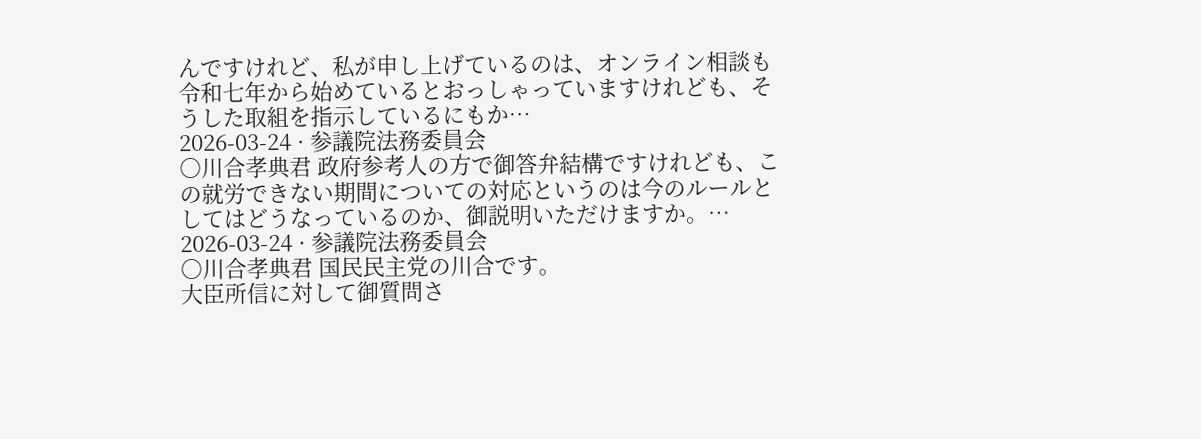んですけれど、私が申し上げているのは、オンライン相談も令和七年から始めているとおっしゃっていますけれども、そうした取組を指示しているにもか…
2026-03-24 · 参議院法務委員会
○川合孝典君 政府参考人の方で御答弁結構ですけれども、この就労できない期間についての対応というのは今のルールとしてはどうなっているのか、御説明いただけますか。…
2026-03-24 · 参議院法務委員会
○川合孝典君 国民民主党の川合です。
大臣所信に対して御質問さ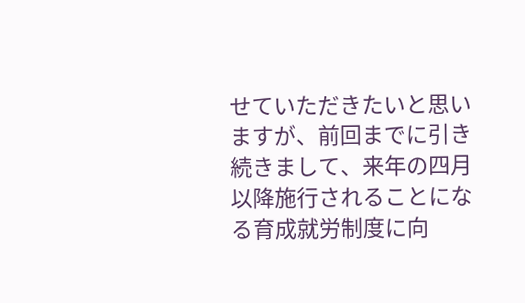せていただきたいと思いますが、前回までに引き続きまして、来年の四月以降施行されることになる育成就労制度に向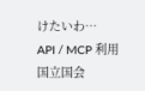けたいわ…
API / MCP 利用
国立国会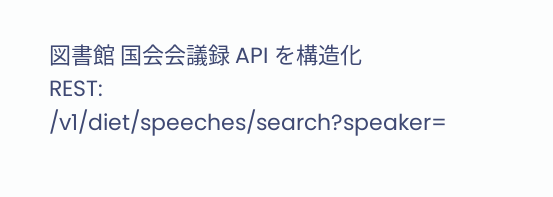図書館 国会会議録 API を構造化
REST: /v1/diet/speeches/search?speaker=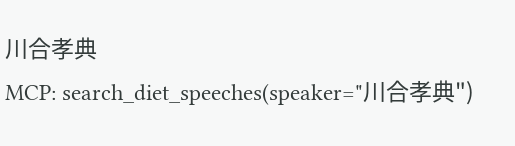川合孝典
MCP: search_diet_speeches(speaker="川合孝典")